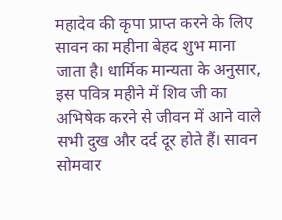महादेव की कृपा प्राप्त करने के लिए सावन का महीना बेहद शुभ माना जाता है। धार्मिक मान्यता के अनुसार, इस पवित्र महीने में शिव जी का अभिषेक करने से जीवन में आने वाले सभी दुख और दर्द दूर होते हैं। सावन सोमवार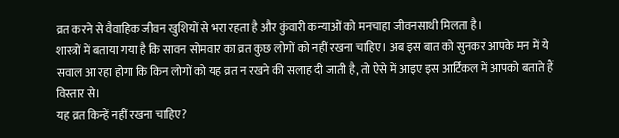व्रत करने से वैवाहिक जीवन खुशियों से भरा रहता है और कुंवारी कन्याओं को मनचाहा जीवनसाथी मिलता है।
शास्त्रों में बताया गया है कि सावन सोमवार का व्रत कुछ लोगों को नहीं रखना चाहिए। अब इस बात को सुनकर आपके मन में ये सवाल आ रहा होगा कि किन लोगों को यह व्रत न रखने की सलाह दी जाती है, तो ऐसे में आइए इस आर्टिकल में आपको बताते हैं विस्तार से।
यह व्रत किन्हें नहीं रखना चाहिए?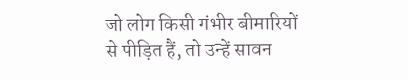जो लोग किसी गंभीर बीमारियों से पीड़ित हैं, तो उन्हें सावन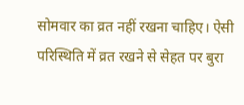सोमवार का व्रत नहीं रखना चाहिए। ऐसी परिस्थिति में व्रत रखने से सेहत पर बुरा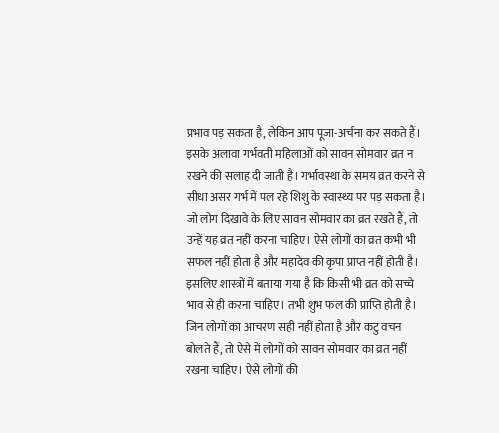प्रभाव पड़ सकता है, लेकिन आप पूजा-अर्चना कर सकते हैं।
इसके अलावा गर्भवती महिलाओं को सावन सोमवार व्रत न रखने की सलाह दी जाती है। गर्भावस्था के समय व्रत करने से सीधा असर गर्भ में पल रहे शिशु के स्वास्थ्य पर पड़ सकता है।
जो लोग दिखावे के लिए सावन सोमवार का व्रत रखते हैं, तो उन्हें यह व्रत नहीं करना चाहिए। ऐसे लोगों का व्रत कभी भी सफल नहीं होता है और महादेव की कृपा प्राप्त नहीं होती है। इसलिए शास्त्रों में बताया गया है कि किसी भी व्रत को सच्चे भाव से ही करना चाहिए। तभी शुभ फल की प्राप्ति होती है।
जिन लोगों का आचरण सही नहीं होता है और कटु वचन बोलते हैं, तो ऐसे में लोगों को सावन सोमवार का व्रत नहीं रखना चाहिए। ऐसे लोगों की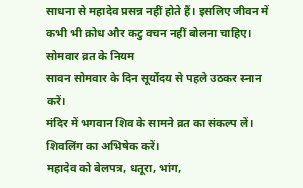साधना से महादेव प्रसन्न नहीं होते हैं। इसलिए जीवन में कभी भी क्रोध और कटु वचन नहीं बोलना चाहिए।
सोमवार व्रत के नियम
सावन सोमवार के दिन सूर्योदय से पहले उठकर स्नान करें।
मंदिर में भगवान शिव के सामने व्रत का संकल्प लें।
शिवलिंग का अभिषेक करें।
महादेव को बेलपत्र, धतूरा, भांग,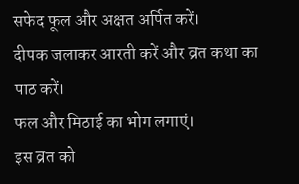सफेद फूल और अक्षत अर्पित करें।
दीपक जलाकर आरती करें और व्रत कथा का पाठ करें।
फल और मिठाई का भोग लगाएं।
इस व्रत को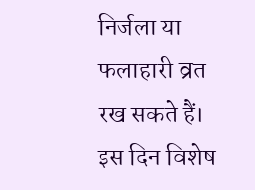निर्जला या फलाहारी व्रत रख सकते हैं।
इस दिन विशेष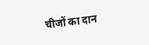चीजों का दान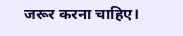जरूर करना चाहिए।